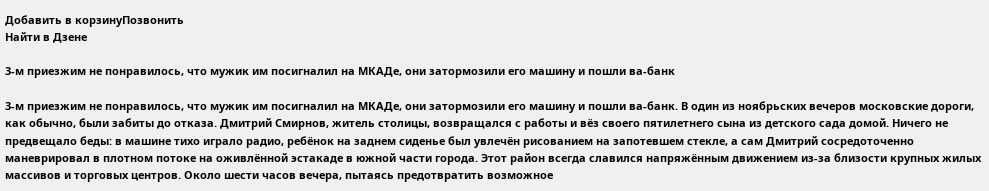Добавить в корзинуПозвонить
Найти в Дзене

3-м приезжим не понравилось, что мужик им посигналил на МКАДе, они затормозили его машину и пошли ва-банк

3-м приезжим не понравилось, что мужик им посигналил на МКАДе, они затормозили его машину и пошли ва-банк. В один из ноябрьских вечеров московские дороги, как обычно, были забиты до отказа. Дмитрий Смирнов, житель столицы, возвращался с работы и вёз своего пятилетнего сына из детского сада домой. Ничего не предвещало беды: в машине тихо играло радио, ребёнок на заднем сиденье был увлечён рисованием на запотевшем стекле, а сам Дмитрий сосредоточенно маневрировал в плотном потоке на оживлённой эстакаде в южной части города. Этот район всегда славился напряжённым движением из-за близости крупных жилых массивов и торговых центров. Около шести часов вечера, пытаясь предотвратить возможное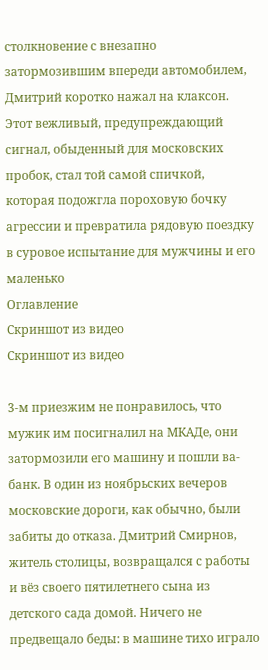столкновение с внезапно затормозившим впереди автомобилем, Дмитрий коротко нажал на клаксон. Этот вежливый, предупреждающий сигнал, обыденный для московских пробок, стал той самой спичкой, которая подожгла пороховую бочку агрессии и превратила рядовую поездку в суровое испытание для мужчины и его маленько
Оглавление
Скриншот из видео
Скриншот из видео

3-м приезжим не понравилось, что мужик им посигналил на МКАДе, они затормозили его машину и пошли ва-банк. В один из ноябрьских вечеров московские дороги, как обычно, были забиты до отказа. Дмитрий Смирнов, житель столицы, возвращался с работы и вёз своего пятилетнего сына из детского сада домой. Ничего не предвещало беды: в машине тихо играло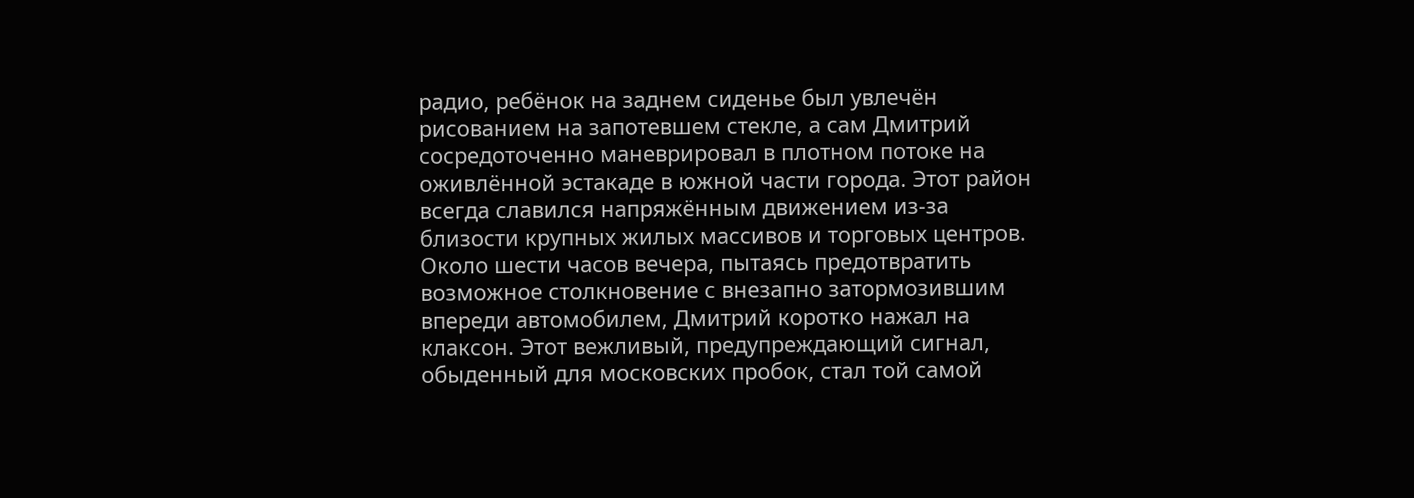радио, ребёнок на заднем сиденье был увлечён рисованием на запотевшем стекле, а сам Дмитрий сосредоточенно маневрировал в плотном потоке на оживлённой эстакаде в южной части города. Этот район всегда славился напряжённым движением из-за близости крупных жилых массивов и торговых центров. Около шести часов вечера, пытаясь предотвратить возможное столкновение с внезапно затормозившим впереди автомобилем, Дмитрий коротко нажал на клаксон. Этот вежливый, предупреждающий сигнал, обыденный для московских пробок, стал той самой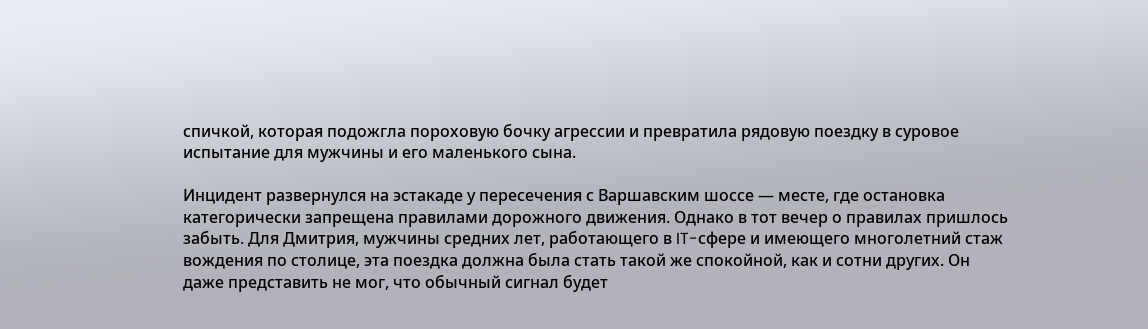спичкой, которая подожгла пороховую бочку агрессии и превратила рядовую поездку в суровое испытание для мужчины и его маленького сына.

Инцидент развернулся на эстакаде у пересечения с Варшавским шоссе — месте, где остановка категорически запрещена правилами дорожного движения. Однако в тот вечер о правилах пришлось забыть. Для Дмитрия, мужчины средних лет, работающего в IT-сфере и имеющего многолетний стаж вождения по столице, эта поездка должна была стать такой же спокойной, как и сотни других. Он даже представить не мог, что обычный сигнал будет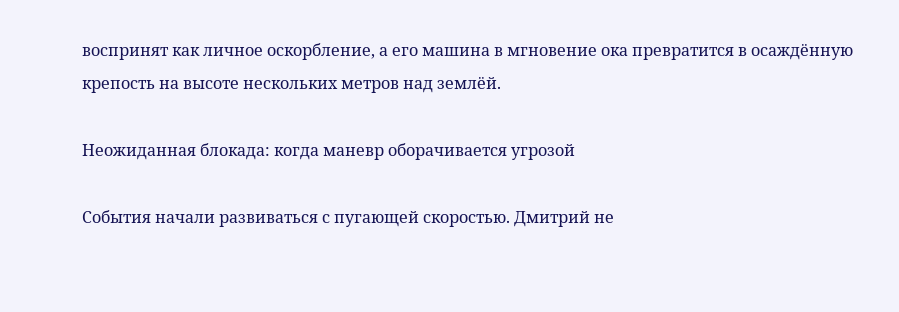воспринят как личное оскорбление, а его машина в мгновение ока превратится в осаждённую крепость на высоте нескольких метров над землёй.

Неожиданная блокада: когда маневр оборачивается угрозой

События начали развиваться с пугающей скоростью. Дмитрий не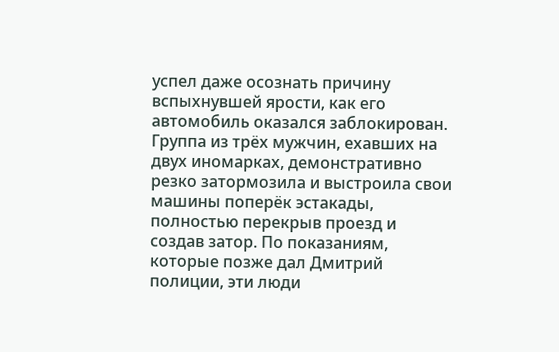успел даже осознать причину вспыхнувшей ярости, как его автомобиль оказался заблокирован. Группа из трёх мужчин, ехавших на двух иномарках, демонстративно резко затормозила и выстроила свои машины поперёк эстакады, полностью перекрыв проезд и создав затор. По показаниям, которые позже дал Дмитрий полиции, эти люди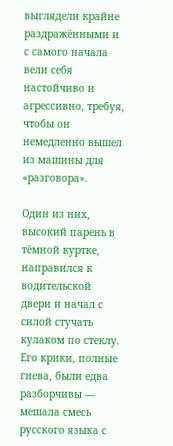выглядели крайне раздражёнными и с самого начала вели себя настойчиво и агрессивно, требуя, чтобы он немедленно вышел из машины для «разговора».

Один из них, высокий парень в тёмной куртке, направился к водительской двери и начал с силой стучать кулаком по стеклу. Его крики, полные гнева, были едва разборчивы — мешала смесь русского языка с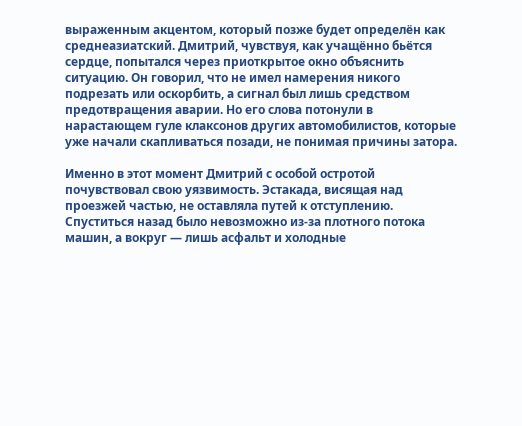выраженным акцентом, который позже будет определён как среднеазиатский. Дмитрий, чувствуя, как учащённо бьётся сердце, попытался через приоткрытое окно объяснить ситуацию. Он говорил, что не имел намерения никого подрезать или оскорбить, а сигнал был лишь средством предотвращения аварии. Но его слова потонули в нарастающем гуле клаксонов других автомобилистов, которые уже начали скапливаться позади, не понимая причины затора.

Именно в этот момент Дмитрий с особой остротой почувствовал свою уязвимость. Эстакада, висящая над проезжей частью, не оставляла путей к отступлению. Спуститься назад было невозможно из-за плотного потока машин, а вокруг — лишь асфальт и холодные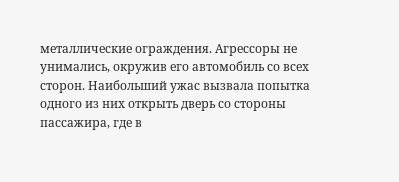металлические ограждения. Агрессоры не унимались, окружив его автомобиль со всех сторон. Наибольший ужас вызвала попытка одного из них открыть дверь со стороны пассажира, где в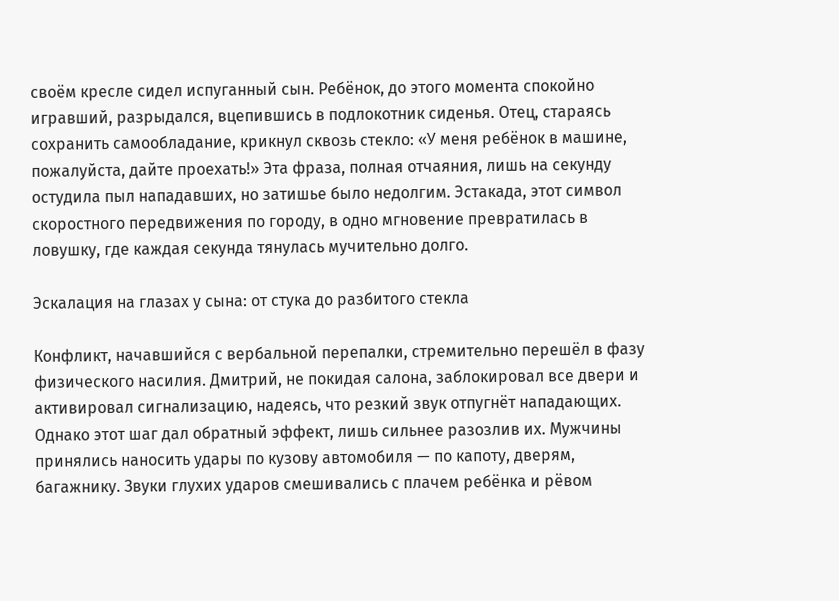своём кресле сидел испуганный сын. Ребёнок, до этого момента спокойно игравший, разрыдался, вцепившись в подлокотник сиденья. Отец, стараясь сохранить самообладание, крикнул сквозь стекло: «У меня ребёнок в машине, пожалуйста, дайте проехать!» Эта фраза, полная отчаяния, лишь на секунду остудила пыл нападавших, но затишье было недолгим. Эстакада, этот символ скоростного передвижения по городу, в одно мгновение превратилась в ловушку, где каждая секунда тянулась мучительно долго.

Эскалация на глазах у сына: от стука до разбитого стекла

Конфликт, начавшийся с вербальной перепалки, стремительно перешёл в фазу физического насилия. Дмитрий, не покидая салона, заблокировал все двери и активировал сигнализацию, надеясь, что резкий звук отпугнёт нападающих. Однако этот шаг дал обратный эффект, лишь сильнее разозлив их. Мужчины принялись наносить удары по кузову автомобиля — по капоту, дверям, багажнику. Звуки глухих ударов смешивались с плачем ребёнка и рёвом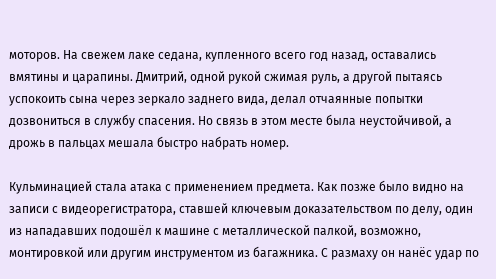моторов. На свежем лаке седана, купленного всего год назад, оставались вмятины и царапины. Дмитрий, одной рукой сжимая руль, а другой пытаясь успокоить сына через зеркало заднего вида, делал отчаянные попытки дозвониться в службу спасения. Но связь в этом месте была неустойчивой, а дрожь в пальцах мешала быстро набрать номер.

Кульминацией стала атака с применением предмета. Как позже было видно на записи с видеорегистратора, ставшей ключевым доказательством по делу, один из нападавших подошёл к машине с металлической палкой, возможно, монтировкой или другим инструментом из багажника. С размаху он нанёс удар по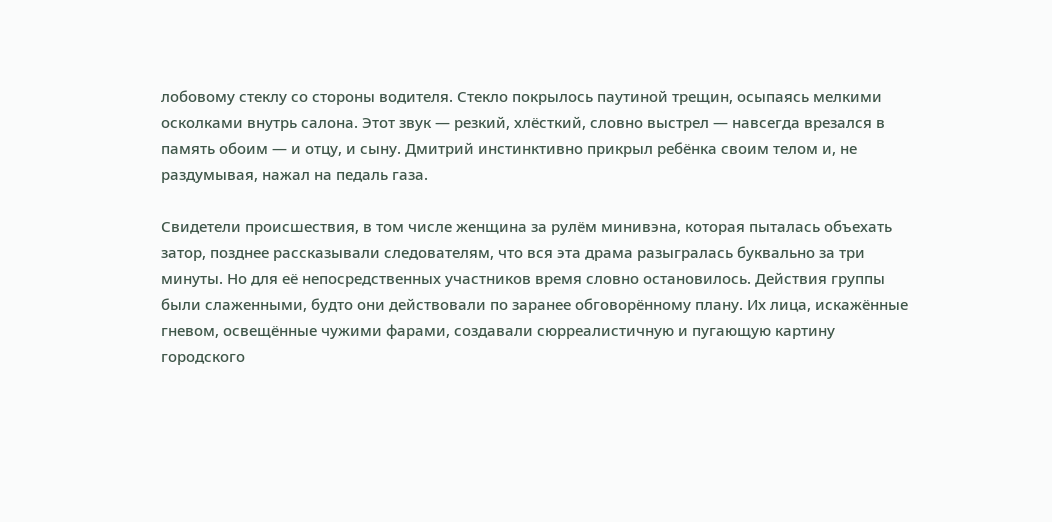лобовому стеклу со стороны водителя. Стекло покрылось паутиной трещин, осыпаясь мелкими осколками внутрь салона. Этот звук — резкий, хлёсткий, словно выстрел — навсегда врезался в память обоим — и отцу, и сыну. Дмитрий инстинктивно прикрыл ребёнка своим телом и, не раздумывая, нажал на педаль газа.

Свидетели происшествия, в том числе женщина за рулём минивэна, которая пыталась объехать затор, позднее рассказывали следователям, что вся эта драма разыгралась буквально за три минуты. Но для её непосредственных участников время словно остановилось. Действия группы были слаженными, будто они действовали по заранее обговорённому плану. Их лица, искажённые гневом, освещённые чужими фарами, создавали сюрреалистичную и пугающую картину городского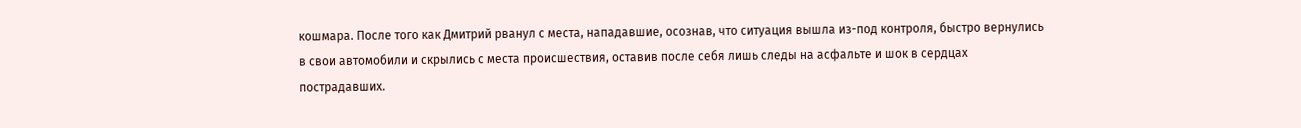кошмара. После того как Дмитрий рванул с места, нападавшие, осознав, что ситуация вышла из-под контроля, быстро вернулись в свои автомобили и скрылись с места происшествия, оставив после себя лишь следы на асфальте и шок в сердцах пострадавших.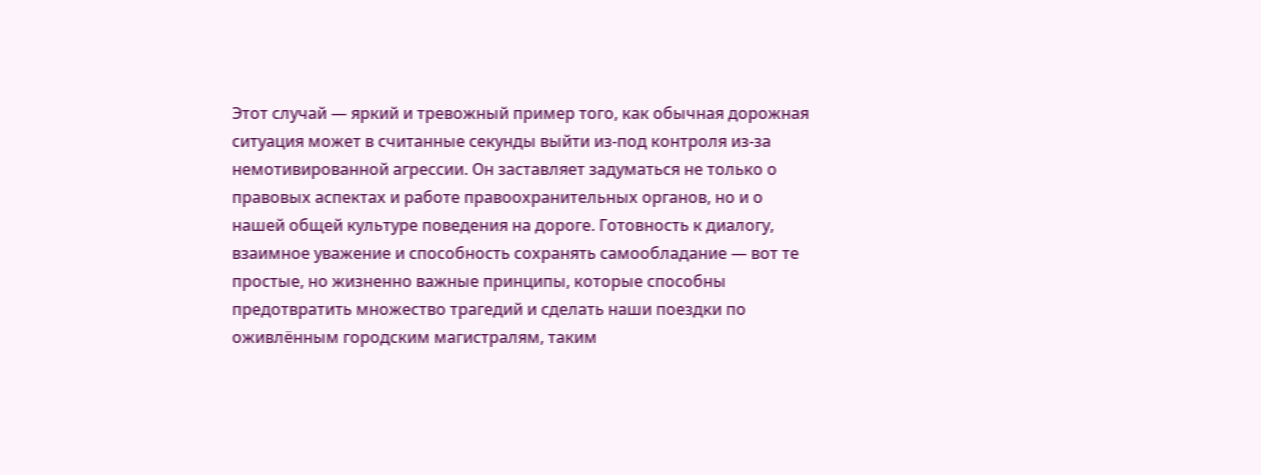Этот случай — яркий и тревожный пример того, как обычная дорожная ситуация может в считанные секунды выйти из-под контроля из-за немотивированной агрессии. Он заставляет задуматься не только о правовых аспектах и работе правоохранительных органов, но и о нашей общей культуре поведения на дороге. Готовность к диалогу, взаимное уважение и способность сохранять самообладание — вот те простые, но жизненно важные принципы, которые способны предотвратить множество трагедий и сделать наши поездки по оживлённым городским магистралям, таким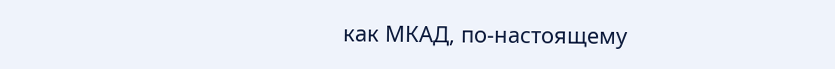как МКАД, по-настоящему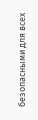безопасными для всех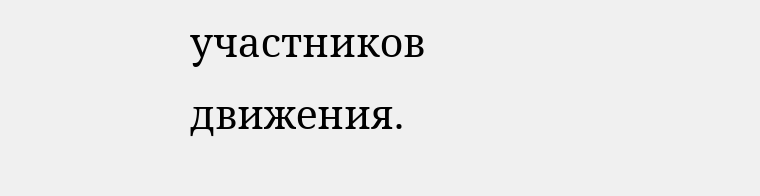участников движения.